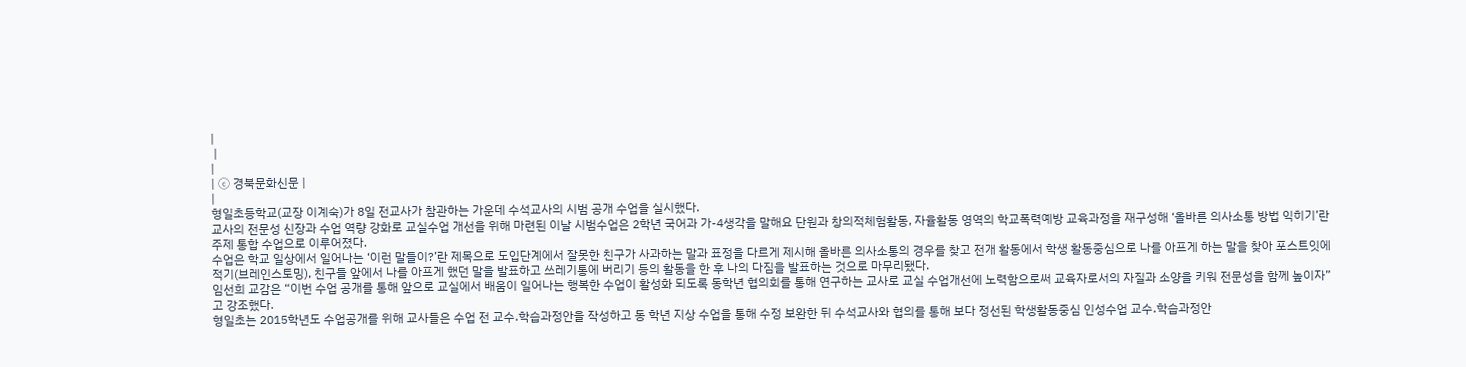|
 |
|
| ⓒ 경북문화신문 |
|
형일초등학교(교장 이계숙)가 8일 전교사가 참관하는 가운데 수석교사의 시범 공개 수업을 실시했다.
교사의 전문성 신장과 수업 역량 강화로 교실수업 개선을 위해 마련된 이날 시범수업은 2학년 국어과 가-4생각을 말해요 단원과 창의적체험활동, 자율활동 영역의 학교폭력예방 교육과정을 재구성해 ‘올바른 의사소통 방법 익히기’란 주제 통합 수업으로 이루어졌다.
수업은 학교 일상에서 일어나는 ‘이런 말들이?’란 제목으로 도입단계에서 잘못한 친구가 사과하는 말과 표정을 다르게 제시해 올바른 의사소통의 경우를 찾고 전개 활동에서 학생 활동중심으로 나를 아프게 하는 말을 찾아 포스트잇에 적기(브레인스토밍), 친구들 앞에서 나를 아프게 했던 말을 발표하고 쓰레기통에 버리기 등의 활동을 한 후 나의 다짐을 발표하는 것으로 마무리됐다.
임선희 교감은 “이번 수업 공개를 통해 앞으로 교실에서 배움이 일어나는 행복한 수업이 활성화 되도록 동학년 협의회를 통해 연구하는 교사로 교실 수업개선에 노력함으로써 교육자로서의 자질과 소양을 키워 전문성을 함께 높이자”고 강조했다.
형일초는 2015학년도 수업공개를 위해 교사들은 수업 전 교수․학습과정안을 작성하고 동 학년 지상 수업을 통해 수정 보완한 뒤 수석교사와 협의를 통해 보다 정선된 학생활동중심 인성수업 교수․학습과정안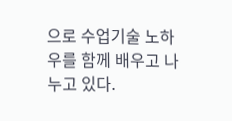으로 수업기술 노하우를 함께 배우고 나누고 있다.